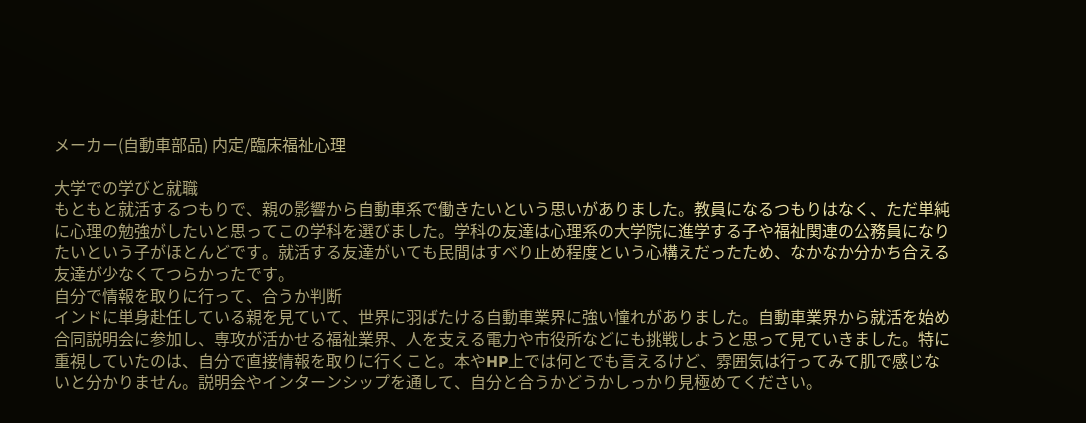メーカー(自動車部品) 内定/臨床福祉心理

大学での学びと就職
もともと就活するつもりで、親の影響から自動車系で働きたいという思いがありました。教員になるつもりはなく、ただ単純に心理の勉強がしたいと思ってこの学科を選びました。学科の友達は心理系の大学院に進学する子や福祉関連の公務員になりたいという子がほとんどです。就活する友達がいても民間はすべり止め程度という心構えだったため、なかなか分かち合える友達が少なくてつらかったです。
自分で情報を取りに行って、合うか判断
インドに単身赴任している親を見ていて、世界に羽ばたける自動車業界に強い憧れがありました。自動車業界から就活を始め合同説明会に参加し、専攻が活かせる福祉業界、人を支える電力や市役所などにも挑戦しようと思って見ていきました。特に重視していたのは、自分で直接情報を取りに行くこと。本やHP上では何とでも言えるけど、雰囲気は行ってみて肌で感じないと分かりません。説明会やインターンシップを通して、自分と合うかどうかしっかり見極めてください。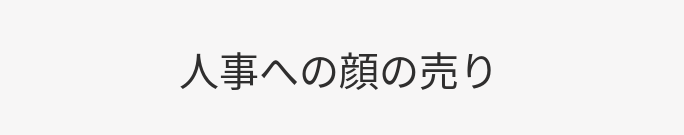人事への顔の売り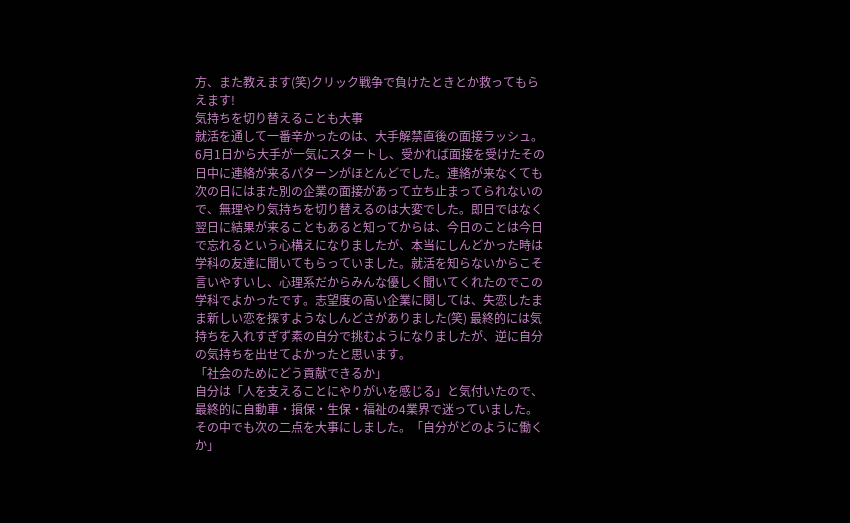方、また教えます(笑)クリック戦争で負けたときとか救ってもらえます!
気持ちを切り替えることも大事
就活を通して一番辛かったのは、大手解禁直後の面接ラッシュ。6月1日から大手が一気にスタートし、受かれば面接を受けたその日中に連絡が来るパターンがほとんどでした。連絡が来なくても次の日にはまた別の企業の面接があって立ち止まってられないので、無理やり気持ちを切り替えるのは大変でした。即日ではなく翌日に結果が来ることもあると知ってからは、今日のことは今日で忘れるという心構えになりましたが、本当にしんどかった時は学科の友達に聞いてもらっていました。就活を知らないからこそ言いやすいし、心理系だからみんな優しく聞いてくれたのでこの学科でよかったです。志望度の高い企業に関しては、失恋したまま新しい恋を探すようなしんどさがありました(笑) 最終的には気持ちを入れすぎず素の自分で挑むようになりましたが、逆に自分の気持ちを出せてよかったと思います。
「社会のためにどう貢献できるか」
自分は「人を支えることにやりがいを感じる」と気付いたので、最終的に自動車・損保・生保・福祉の4業界で迷っていました。その中でも次の二点を大事にしました。「自分がどのように働くか」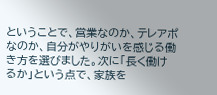ということで、営業なのか、テレアポなのか、自分がやりがいを感じる働き方を選びました。次に「長く働けるか」という点で、家族を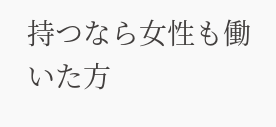持つなら女性も働いた方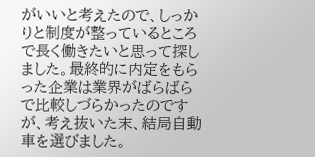がいいと考えたので、しっかりと制度が整っているところで長く働きたいと思って探しました。最終的に内定をもらった企業は業界がばらばらで比較しづらかったのですが、考え抜いた末、結局自動車を選びました。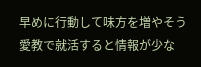早めに行動して味方を増やそう
愛教で就活すると情報が少な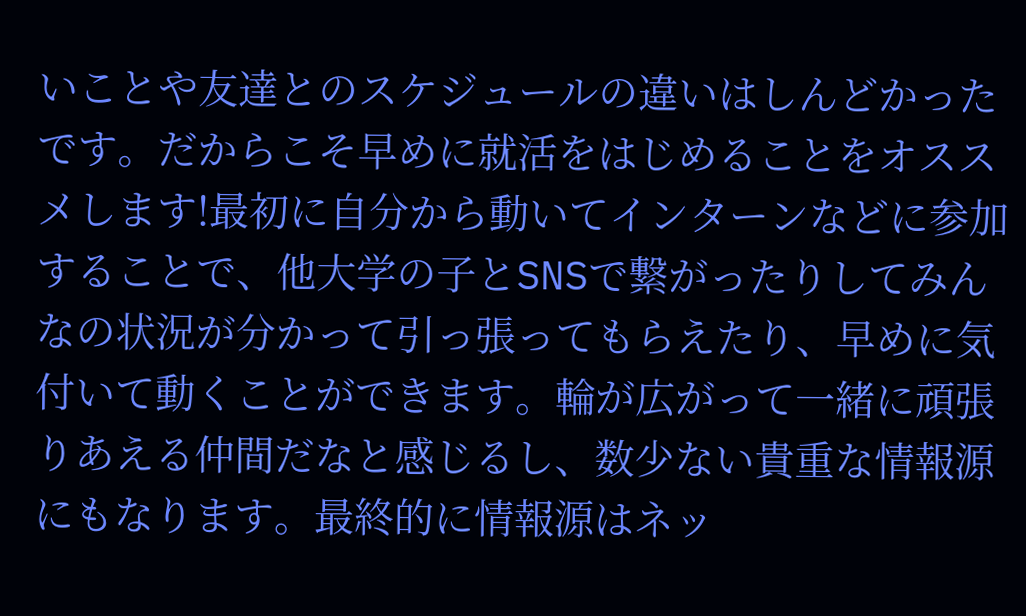いことや友達とのスケジュールの違いはしんどかったです。だからこそ早めに就活をはじめることをオススメします!最初に自分から動いてインターンなどに参加することで、他大学の子とSNSで繋がったりしてみんなの状況が分かって引っ張ってもらえたり、早めに気付いて動くことができます。輪が広がって一緒に頑張りあえる仲間だなと感じるし、数少ない貴重な情報源にもなります。最終的に情報源はネッ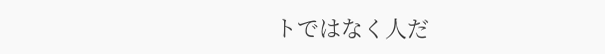トではなく人だ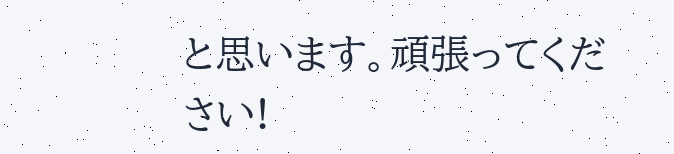と思います。頑張ってください!